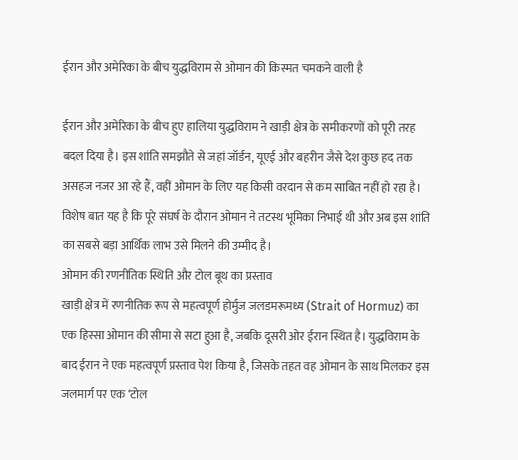ईरान और अमेरिका के बीच युद्धविराम से ओमान की किस्मत चमकने वाली है

ईरान और अमेरिका के बीच हुए हालिया युद्धविराम ने खाड़ी क्षेत्र के समीकरणों को पूरी तरह बदल दिया है। इस शांति समझौते से जहां जॉर्डन, यूएई और बहरीन जैसे देश कुछ हद तक असहज नजर आ रहे हैं, वहीं ओमान के लिए यह किसी वरदान से कम साबित नहीं हो रहा है। विशेष बात यह है कि पूरे संघर्ष के दौरान ओमान ने तटस्थ भूमिका निभाई थी और अब इस शांति का सबसे बड़ा आर्थिक लाभ उसे मिलने की उम्मीद है।
ओमान की रणनीतिक स्थिति और टोल बूथ का प्रस्ताव
खाड़ी क्षेत्र में रणनीतिक रूप से महत्वपूर्ण होर्मुज जलडमरूमध्य (Strait of Hormuz) का एक हिस्सा ओमान की सीमा से सटा हुआ है, जबकि दूसरी ओर ईरान स्थित है। युद्धविराम के बाद ईरान ने एक महत्वपूर्ण प्रस्ताव पेश किया है, जिसके तहत वह ओमान के साथ मिलकर इस जलमार्ग पर एक ‘टोल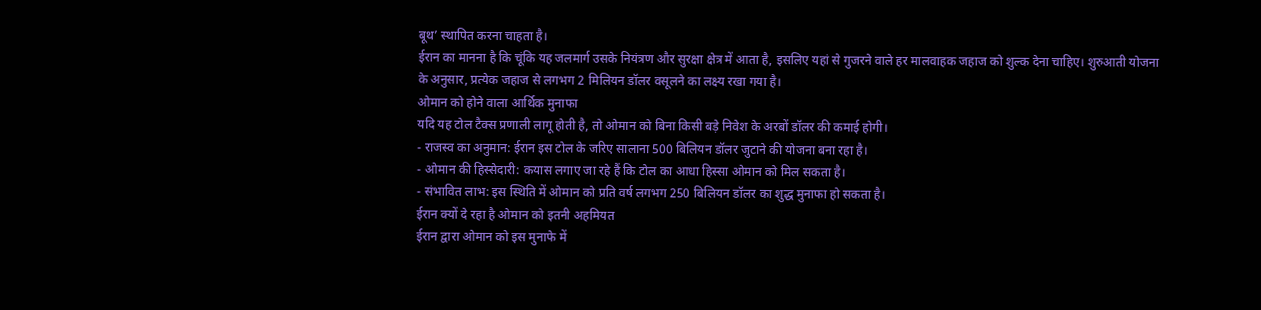बूथ’ स्थापित करना चाहता है।
ईरान का मानना है कि चूंकि यह जलमार्ग उसके नियंत्रण और सुरक्षा क्षेत्र में आता है, इसलिए यहां से गुजरने वाले हर मालवाहक जहाज को शुल्क देना चाहिए। शुरुआती योजना के अनुसार, प्रत्येक जहाज से लगभग 2 मिलियन डॉलर वसूलने का लक्ष्य रखा गया है।
ओमान को होने वाला आर्थिक मुनाफा
यदि यह टोल टैक्स प्रणाली लागू होती है, तो ओमान को बिना किसी बड़े निवेश के अरबों डॉलर की कमाई होगी।
- राजस्व का अनुमान: ईरान इस टोल के जरिए सालाना 500 बिलियन डॉलर जुटाने की योजना बना रहा है।
- ओमान की हिस्सेदारी: कयास लगाए जा रहे हैं कि टोल का आधा हिस्सा ओमान को मिल सकता है।
- संभावित लाभ: इस स्थिति में ओमान को प्रति वर्ष लगभग 250 बिलियन डॉलर का शुद्ध मुनाफा हो सकता है।
ईरान क्यों दे रहा है ओमान को इतनी अहमियत
ईरान द्वारा ओमान को इस मुनाफे में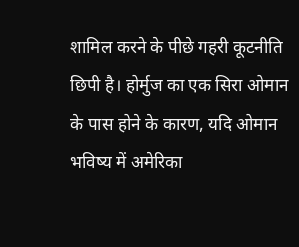शामिल करने के पीछे गहरी कूटनीति छिपी है। होर्मुज का एक सिरा ओमान के पास होने के कारण, यदि ओमान भविष्य में अमेरिका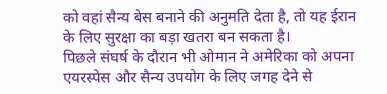को वहां सैन्य बेस बनाने की अनुमति देता है, तो यह ईरान के लिए सुरक्षा का बड़ा खतरा बन सकता है।
पिछले संघर्ष के दौरान भी ओमान ने अमेरिका को अपना एयरस्पेस और सैन्य उपयोग के लिए जगह देने से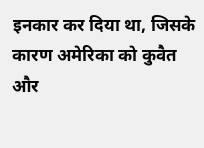इनकार कर दिया था, जिसके कारण अमेरिका को कुवैत और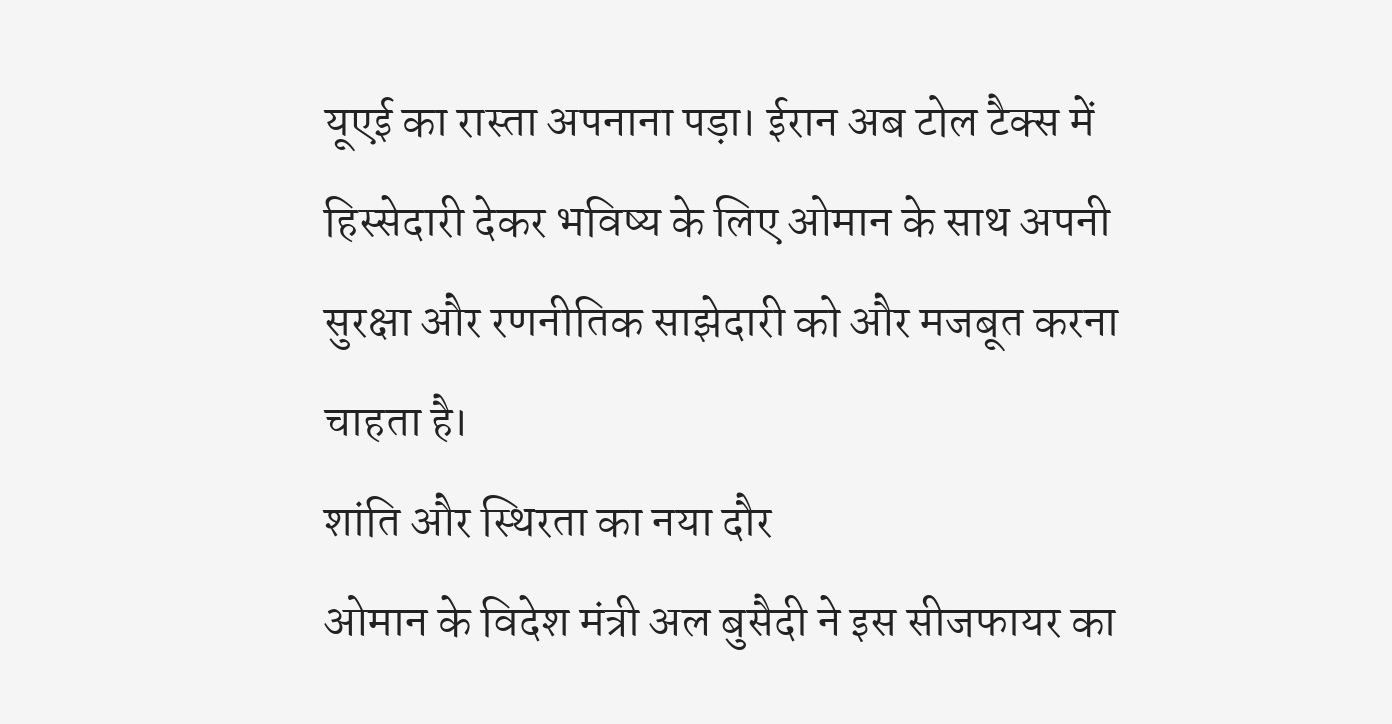यूएई का रास्ता अपनाना पड़ा। ईरान अब टोल टैक्स में हिस्सेदारी देकर भविष्य के लिए ओमान के साथ अपनी सुरक्षा और रणनीतिक साझेदारी को और मजबूत करना चाहता है।
शांति और स्थिरता का नया दौर
ओमान के विदेश मंत्री अल बुसैदी ने इस सीजफायर का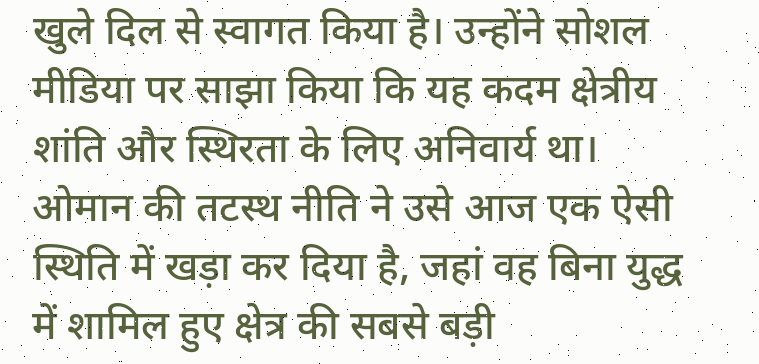खुले दिल से स्वागत किया है। उन्होंने सोशल मीडिया पर साझा किया कि यह कदम क्षेत्रीय शांति और स्थिरता के लिए अनिवार्य था। ओमान की तटस्थ नीति ने उसे आज एक ऐसी स्थिति में खड़ा कर दिया है, जहां वह बिना युद्ध में शामिल हुए क्षेत्र की सबसे बड़ी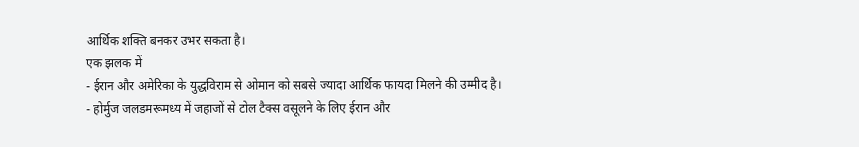आर्थिक शक्ति बनकर उभर सकता है।
एक झलक में
- ईरान और अमेरिका के युद्धविराम से ओमान को सबसे ज्यादा आर्थिक फायदा मिलने की उम्मीद है।
- होर्मुज जलडमरूमध्य में जहाजों से टोल टैक्स वसूलने के लिए ईरान और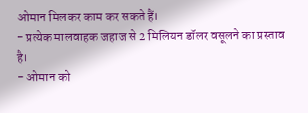ओमान मिलकर काम कर सकते हैं।
- प्रत्येक मालवाहक जहाज से 2 मिलियन डॉलर वसूलने का प्रस्ताव है।
- ओमान को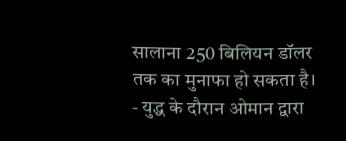सालाना 250 बिलियन डॉलर तक का मुनाफा हो सकता है।
- युद्ध के दौरान ओमान द्वारा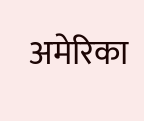अमेरिका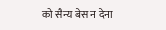को सैन्य बेस न देना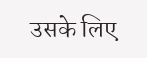उसके लिए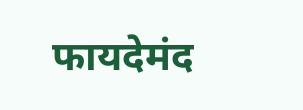फायदेमंद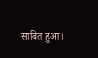साबित हुआ।